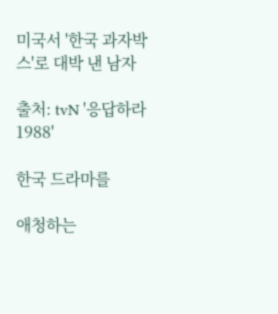미국서 '한국 과자박스'로 대박 낸 남자

출처: tvN '응답하라 1988'

한국 드라마를

애청하는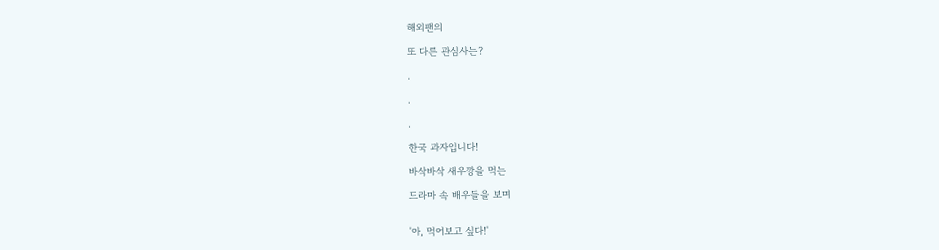해외팬의

또 다른 관심사는?

.

.

.

한국 과자입니다!

바삭바삭 새우깡을 먹는

드라마 속 배우들을 보며


'아, 먹어보고 싶다!'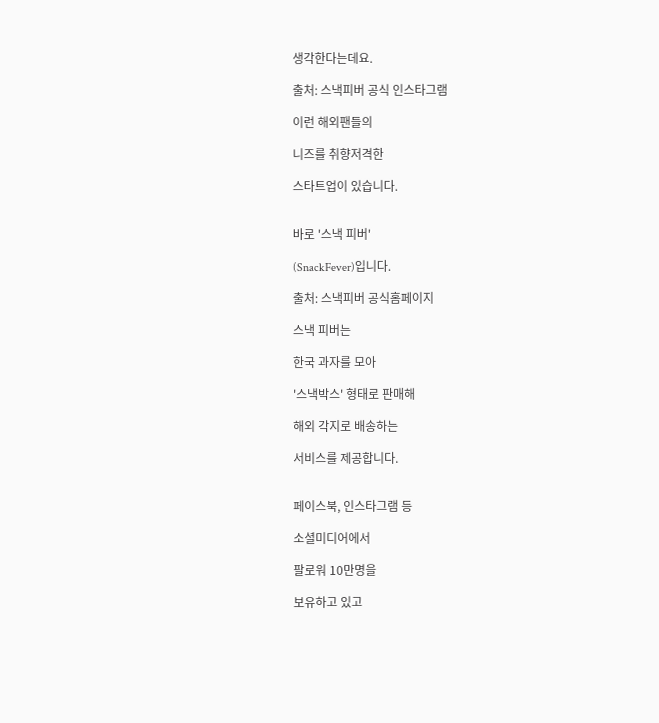생각한다는데요.

출처: 스낵피버 공식 인스타그램

이런 해외팬들의

니즈를 취향저격한

스타트업이 있습니다.


바로 '스낵 피버'

(SnackFever)입니다.

출처: 스낵피버 공식홈페이지

스낵 피버는

한국 과자를 모아

'스낵박스' 형태로 판매해

해외 각지로 배송하는

서비스를 제공합니다.


페이스북, 인스타그램 등

소셜미디어에서

팔로워 10만명을

보유하고 있고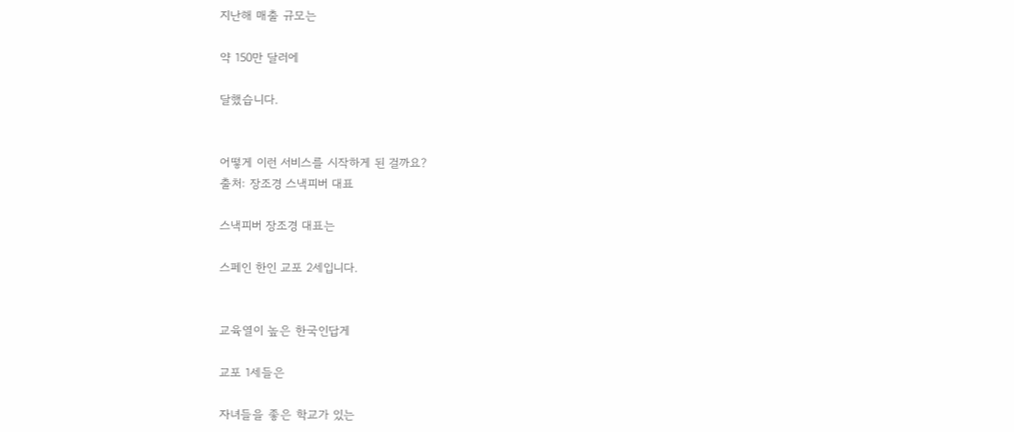지난해 매출 규모는

약 150만 달러에

달했습니다.


어떻게 이런 서비스를 시작하게 된 걸까요?
출처: 장조경 스낵피버 대표

스낵피버 장조경 대표는

스페인 한인 교포 2세입니다.


교육열이 높은 한국인답게

교포 1세들은

자녀들을 좋은 학교가 있는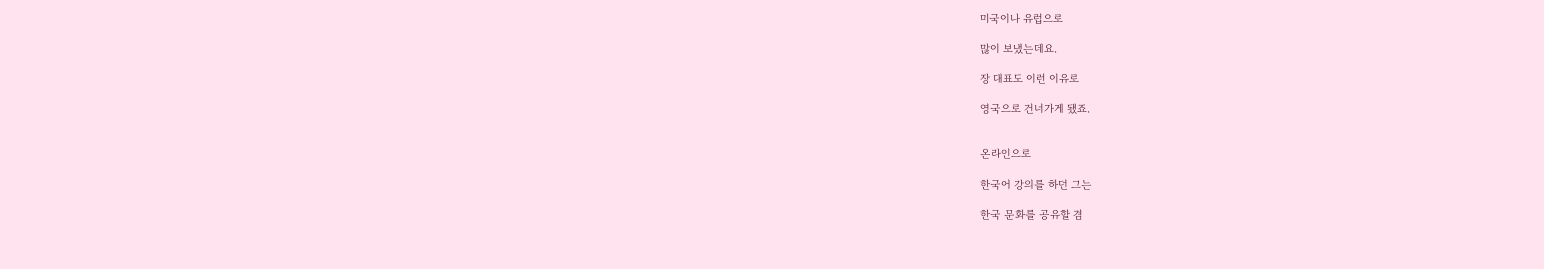미국이나 유럽으로

많이 보냈는데요.

장 대표도 이런 이유로

영국으로 건너가게 됐죠.


온라인으로

한국어 강의를 하던 그는

한국 문화를 공유할 겸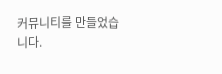커뮤니티를 만들었습니다.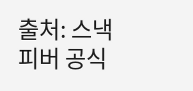출처: 스낵피버 공식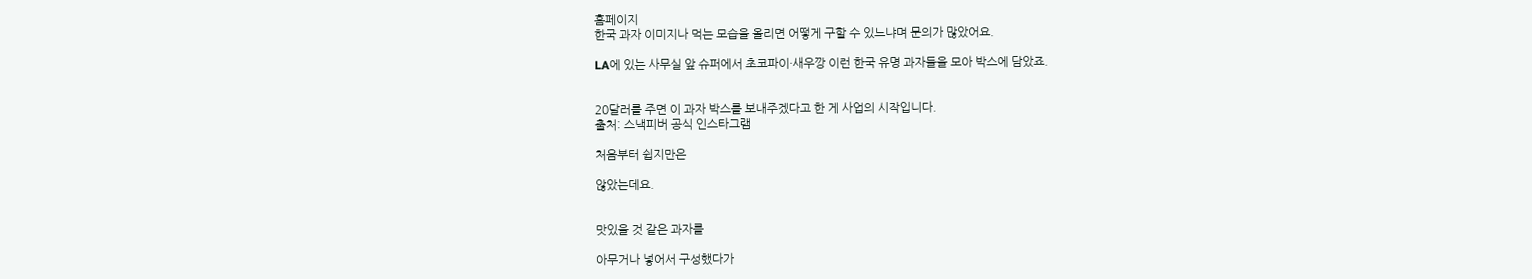홈페이지
한국 과자 이미지나 먹는 모습을 올리면 어떻게 구할 수 있느냐며 문의가 많았어요.

LA에 있는 사무실 앞 슈퍼에서 초코파이·새우깡 이런 한국 유명 과자들을 모아 박스에 담았죠.


20달러를 주면 이 과자 박스를 보내주겠다고 한 게 사업의 시작입니다.
출처: 스낵피버 공식 인스타그램

처음부터 쉽지만은

않았는데요.


맛있을 것 같은 과자를

아무거나 넣어서 구성했다가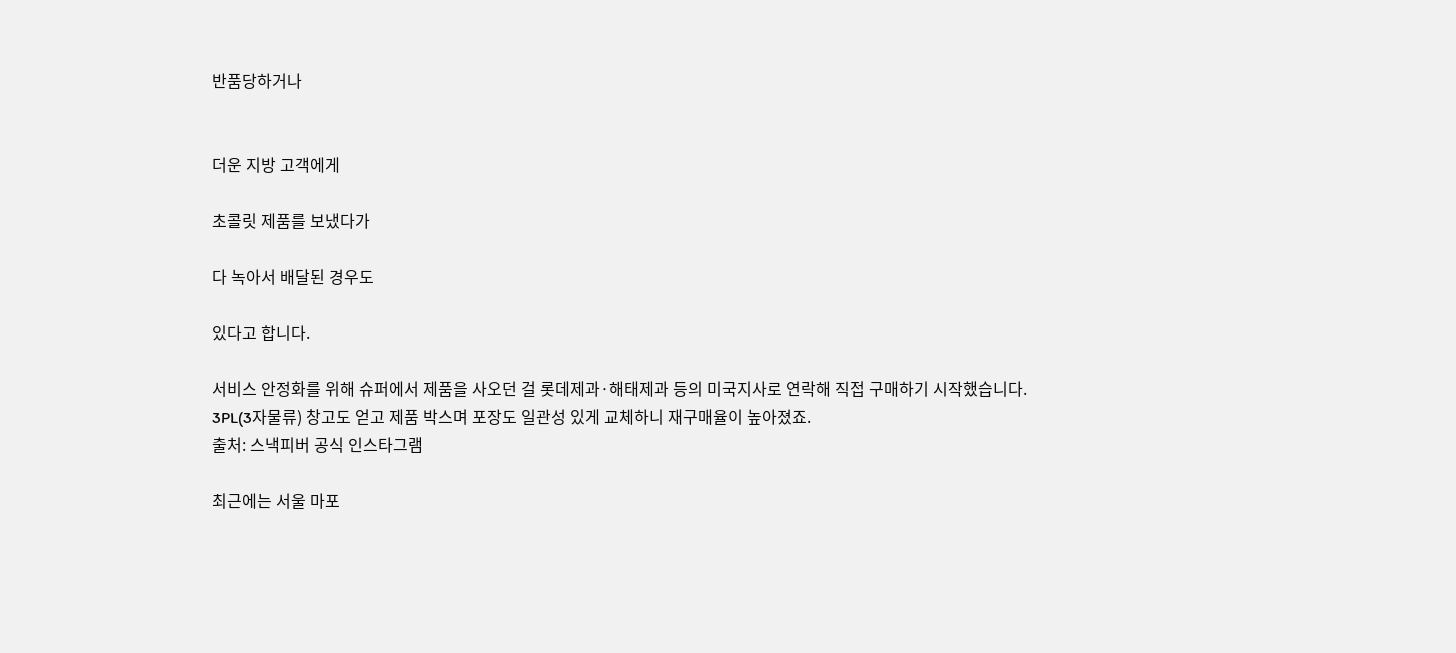반품당하거나


더운 지방 고객에게

초콜릿 제품를 보냈다가

다 녹아서 배달된 경우도

있다고 합니다.

서비스 안정화를 위해 슈퍼에서 제품을 사오던 걸 롯데제과·해태제과 등의 미국지사로 연락해 직접 구매하기 시작했습니다.
3PL(3자물류) 창고도 얻고 제품 박스며 포장도 일관성 있게 교체하니 재구매율이 높아졌죠.
출처: 스낵피버 공식 인스타그램

최근에는 서울 마포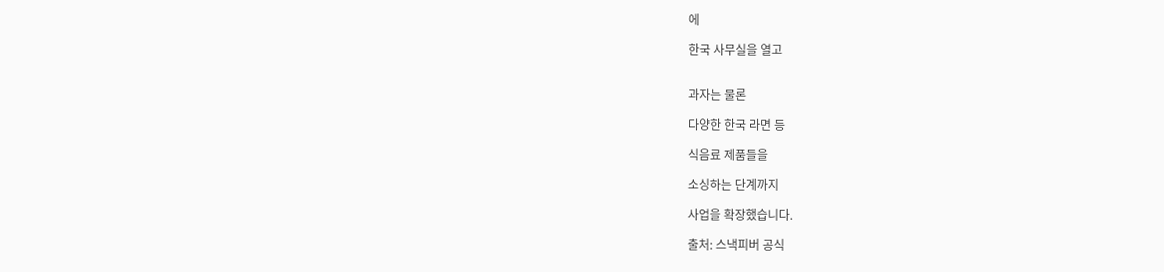에

한국 사무실을 열고


과자는 물론

다양한 한국 라면 등

식음료 제품들을

소싱하는 단계까지

사업을 확장했습니다.

출처: 스낵피버 공식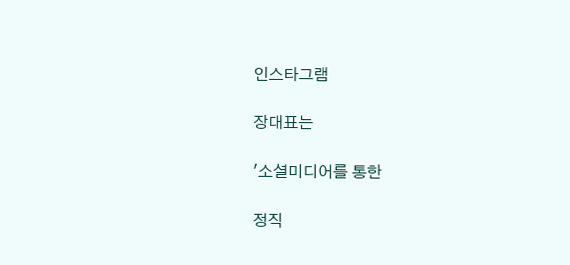인스타그램

장대표는

'소셜미디어를 통한

정직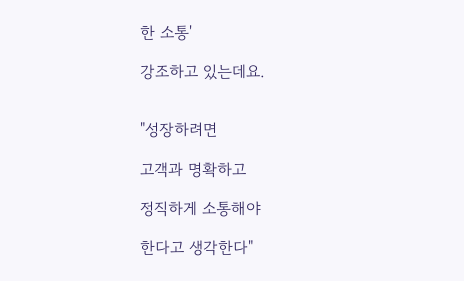한 소통'

강조하고 있는데요.


"성장하려면

고객과 명확하고

정직하게 소통해야

한다고 생각한다"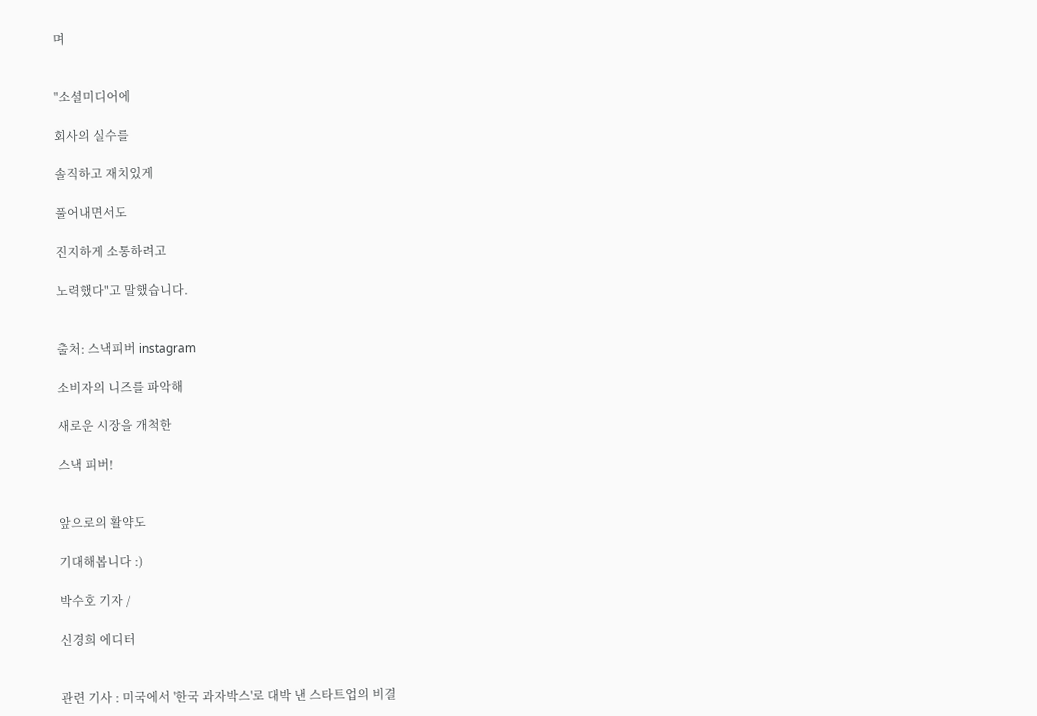며


"소셜미디어에

회사의 실수를

솔직하고 재치있게

풀어내면서도

진지하게 소통하려고

노력했다"고 말했습니다.


출처: 스낵피버 instagram

소비자의 니즈를 파악해

새로운 시장을 개척한

스낵 피버!


앞으로의 활약도

기대해봅니다 :)

박수호 기자 /

신경희 에디터


관련 기사 : 미국에서 '한국 과자박스'로 대박 낸 스타트업의 비결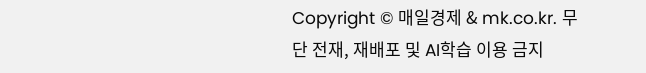Copyright © 매일경제 & mk.co.kr. 무단 전재, 재배포 및 AI학습 이용 금지